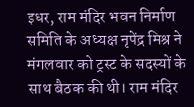इधर, राम मंदिर भवन निर्माण समिति के अध्यक्ष नृपेंद्र मिश्र ने मंगलवार को ट्रस्ट के सदस्यों के साथ बैठक की थी। राम मंदिर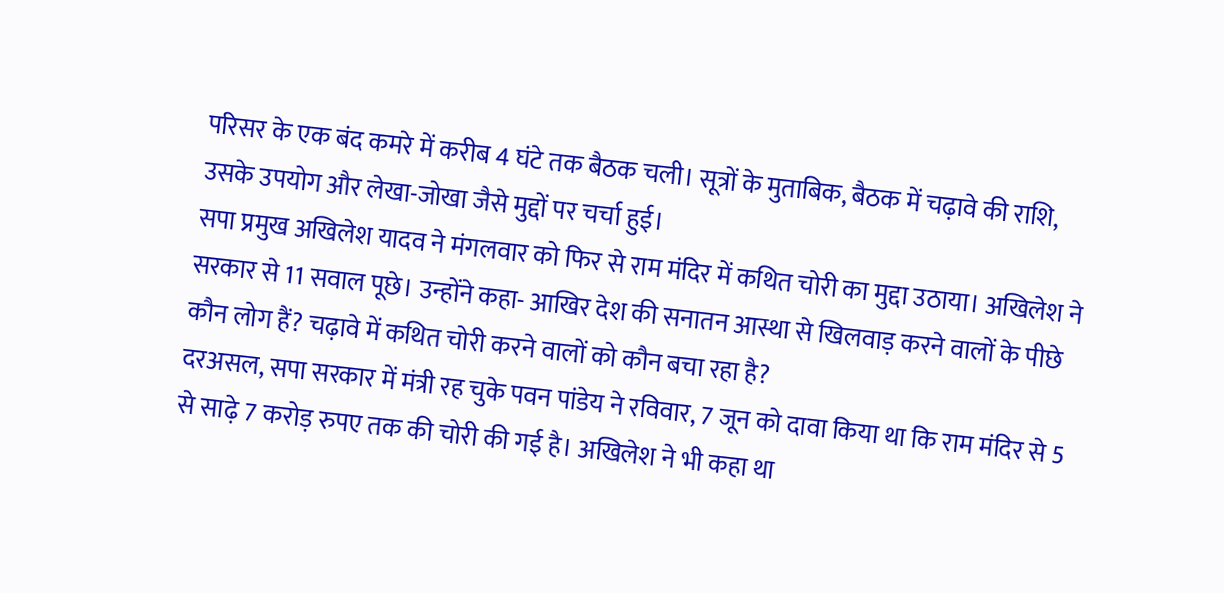परिसर के एक बंद कमरे में करीब 4 घंटे तक बैठक चली। सूत्रों के मुताबिक, बैठक में चढ़ावे की राशि, उसके उपयोग और लेखा-जोखा जैसे मुद्दों पर चर्चा हुई।
सपा प्रमुख अखिलेश यादव ने मंगलवार को फिर से राम मंदिर में कथित चोरी का मुद्दा उठाया। अखिलेश ने सरकार से 11 सवाल पूछे। उन्होंने कहा- आखिर देश की सनातन आस्था से खिलवाड़ करने वालों के पीछे कौन लोग हैं? चढ़ावे में कथित चोरी करने वालों को कौन बचा रहा है?
दरअसल, सपा सरकार में मंत्री रह चुके पवन पांडेय ने रविवार, 7 जून को दावा किया था कि राम मंदिर से 5 से साढ़े 7 करोड़ रुपए तक की चोरी की गई है। अखिलेश ने भी कहा था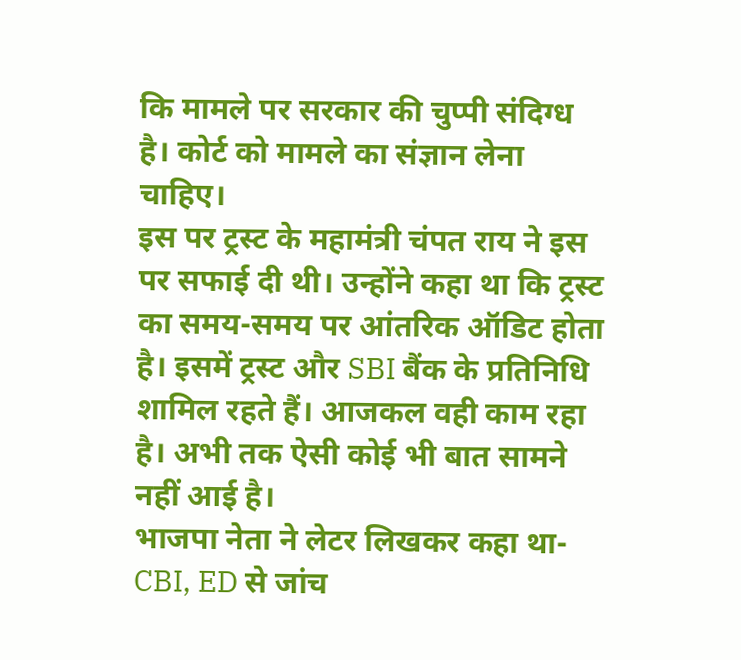कि मामले पर सरकार की चुप्पी संदिग्ध है। कोर्ट को मामले का संज्ञान लेना चाहिए।
इस पर ट्रस्ट के महामंत्री चंपत राय ने इस पर सफाई दी थी। उन्होंने कहा था कि ट्रस्ट का समय-समय पर आंतरिक ऑडिट होता है। इसमें ट्रस्ट और SBI बैंक के प्रतिनिधि शामिल रहते हैं। आजकल वही काम रहा है। अभी तक ऐसी कोई भी बात सामने नहीं आई है।
भाजपा नेता ने लेटर लिखकर कहा था- CBI, ED से जांच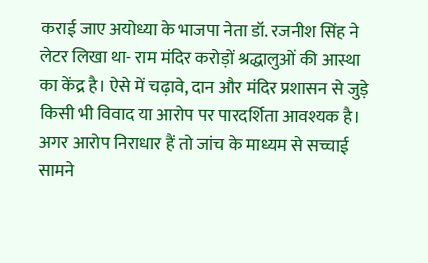कराई जाए अयोध्या के भाजपा नेता डॉ. रजनीश सिंह ने लेटर लिखा था- राम मंदिर करोड़ों श्रद्धालुओं की आस्था का केंद्र है। ऐसे में चढ़ावे, दान और मंदिर प्रशासन से जुड़े किसी भी विवाद या आरोप पर पारदर्शिता आवश्यक है। अगर आरोप निराधार हैं तो जांच के माध्यम से सच्चाई सामने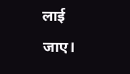लाई जाए।